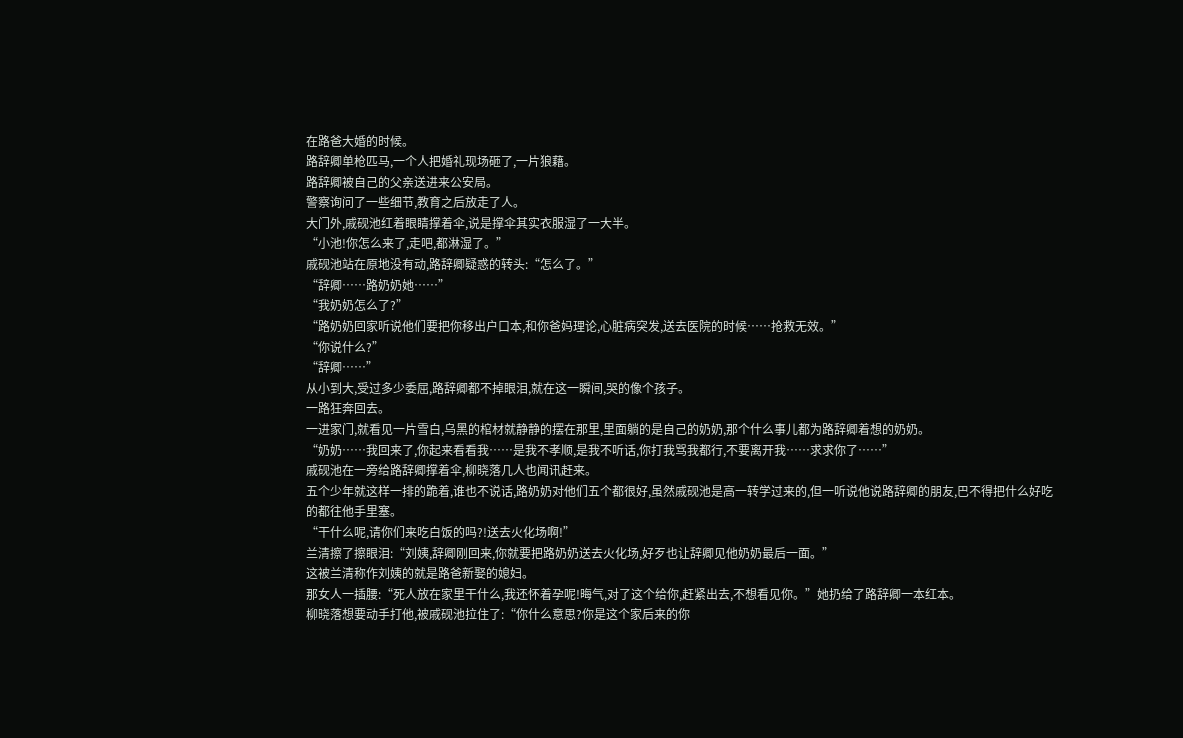在路爸大婚的时候。
路辞卿单枪匹马,一个人把婚礼现场砸了,一片狼藉。
路辞卿被自己的父亲送进来公安局。
警察询问了一些细节,教育之后放走了人。
大门外,戚砚池红着眼睛撑着伞,说是撑伞其实衣服湿了一大半。
“小池!你怎么来了,走吧,都淋湿了。”
戚砚池站在原地没有动,路辞卿疑惑的转头:“怎么了。”
“辞卿……路奶奶她……”
“我奶奶怎么了?”
“路奶奶回家听说他们要把你移出户口本,和你爸妈理论,心脏病突发,送去医院的时候……抢救无效。”
“你说什么?”
“辞卿……”
从小到大,受过多少委屈,路辞卿都不掉眼泪,就在这一瞬间,哭的像个孩子。
一路狂奔回去。
一进家门,就看见一片雪白,乌黑的棺材就静静的摆在那里,里面躺的是自己的奶奶,那个什么事儿都为路辞卿着想的奶奶。
“奶奶……我回来了,你起来看看我……是我不孝顺,是我不听话,你打我骂我都行,不要离开我……求求你了……”
戚砚池在一旁给路辞卿撑着伞,柳晓落几人也闻讯赶来。
五个少年就这样一排的跪着,谁也不说话,路奶奶对他们五个都很好,虽然戚砚池是高一转学过来的,但一听说他说路辞卿的朋友,巴不得把什么好吃的都往他手里塞。
“干什么呢,请你们来吃白饭的吗?!送去火化场啊!”
兰清擦了擦眼泪:“刘姨,辞卿刚回来,你就要把路奶奶送去火化场,好歹也让辞卿见他奶奶最后一面。”
这被兰清称作刘姨的就是路爸新娶的媳妇。
那女人一插腰:“死人放在家里干什么,我还怀着孕呢!晦气,对了这个给你,赶紧出去,不想看见你。”她扔给了路辞卿一本红本。
柳晓落想要动手打他,被戚砚池拉住了:“你什么意思?你是这个家后来的你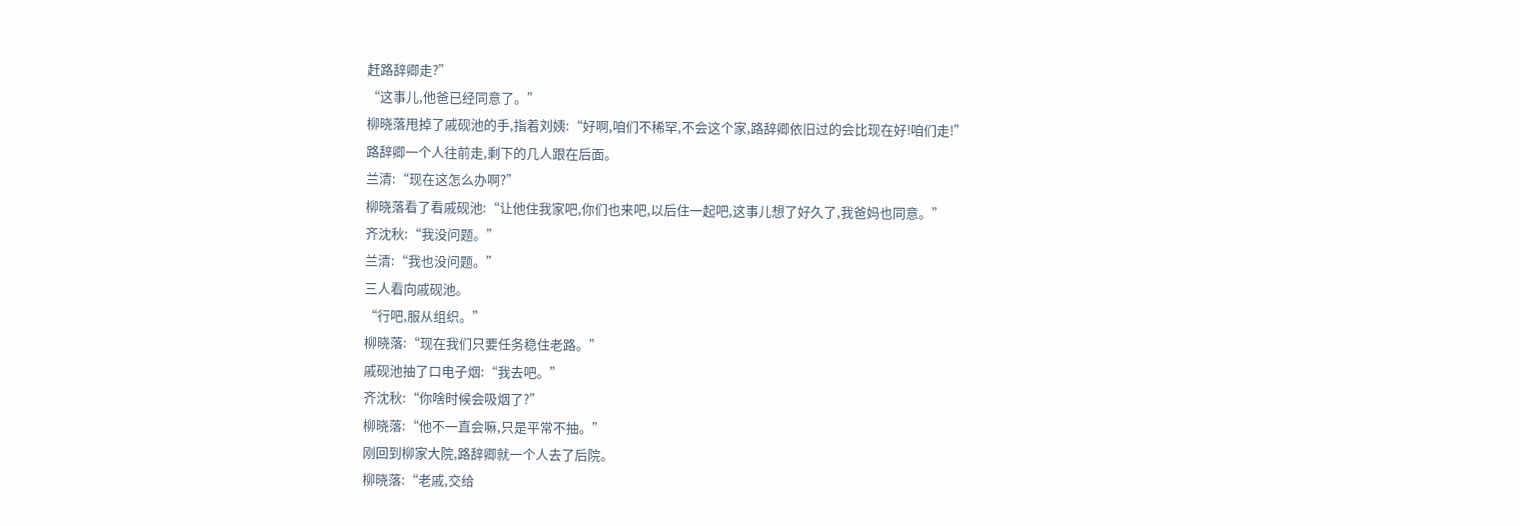赶路辞卿走?”
“这事儿,他爸已经同意了。”
柳晓落甩掉了戚砚池的手,指着刘姨:“好啊,咱们不稀罕,不会这个家,路辞卿依旧过的会比现在好!咱们走!”
路辞卿一个人往前走,剩下的几人跟在后面。
兰清:“现在这怎么办啊?”
柳晓落看了看戚砚池:“让他住我家吧,你们也来吧,以后住一起吧,这事儿想了好久了,我爸妈也同意。”
齐沈秋:“我没问题。”
兰清:“我也没问题。”
三人看向戚砚池。
“行吧,服从组织。”
柳晓落:“现在我们只要任务稳住老路。”
戚砚池抽了口电子烟:“我去吧。”
齐沈秋:“你啥时候会吸烟了?”
柳晓落:“他不一直会嘛,只是平常不抽。”
刚回到柳家大院,路辞卿就一个人去了后院。
柳晓落:“老戚,交给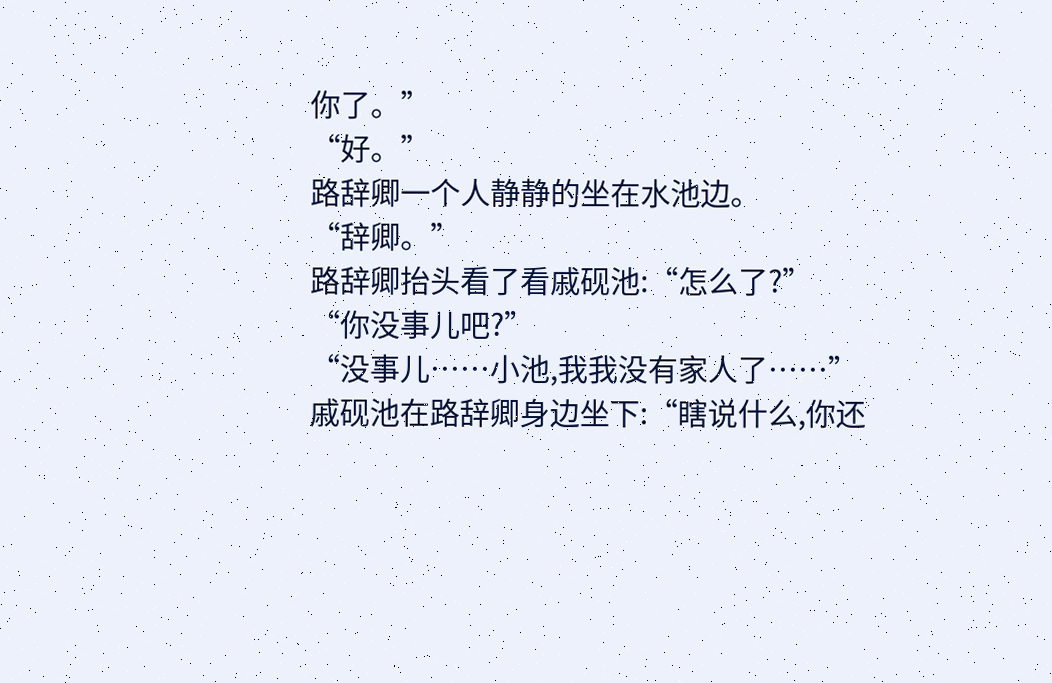你了。”
“好。”
路辞卿一个人静静的坐在水池边。
“辞卿。”
路辞卿抬头看了看戚砚池:“怎么了?”
“你没事儿吧?”
“没事儿……小池,我我没有家人了……”
戚砚池在路辞卿身边坐下:“瞎说什么,你还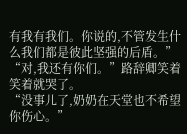有我有我们。你说的,不管发生什么我们都是彼此坚强的后盾。”
“对,我还有你们。”路辞卿笑着笑着就哭了。
“没事儿了,奶奶在天堂也不希望你伤心。”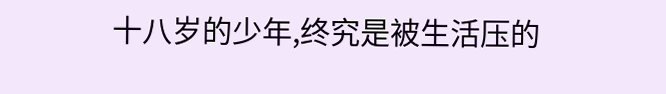十八岁的少年,终究是被生活压的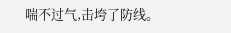喘不过气,击垮了防线。